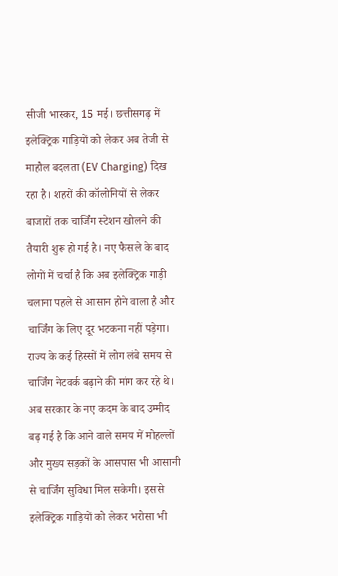सीजी भास्कर, 15 मई। छत्तीसगढ़ में इलेक्ट्रिक गाड़ियों को लेकर अब तेजी से माहौल बदलता (EV Charging) दिख रहा है। शहरों की कॉलोनियों से लेकर बाजारों तक चार्जिंग स्टेशन खोलने की तैयारी शुरू हो गई है। नए फैसले के बाद लोगों में चर्चा है कि अब इलेक्ट्रिक गाड़ी चलाना पहले से आसान होने वाला है और चार्जिंग के लिए दूर भटकना नहीं पड़ेगा।
राज्य के कई हिस्सों में लोग लंबे समय से चार्जिंग नेटवर्क बढ़ाने की मांग कर रहे थे। अब सरकार के नए कदम के बाद उम्मीद बढ़ गई है कि आने वाले समय में मोहल्लों और मुख्य सड़कों के आसपास भी आसानी से चार्जिंग सुविधा मिल सकेगी। इससे इलेक्ट्रिक गाड़ियों को लेकर भरोसा भी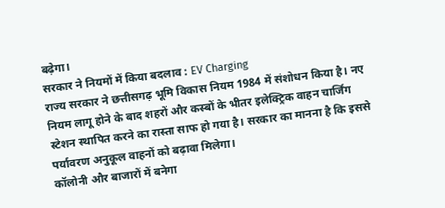बढ़ेगा।
सरकार ने नियमों में किया बदलाव : EV Charging
राज्य सरकार ने छत्तीसगढ़ भूमि विकास नियम 1984 में संशोधन किया है। नए नियम लागू होने के बाद शहरों और कस्बों के भीतर इलेक्ट्रिक वाहन चार्जिंग स्टेशन स्थापित करने का रास्ता साफ हो गया है। सरकार का मानना है कि इससे पर्यावरण अनुकूल वाहनों को बढ़ावा मिलेगा।
कॉलोनी और बाजारों में बनेगा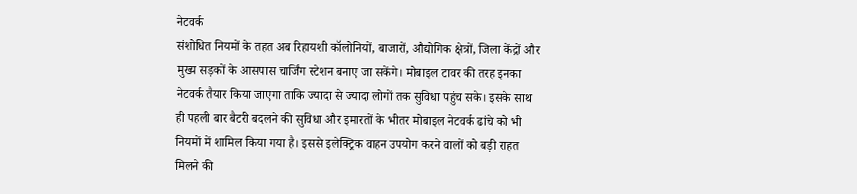नेटवर्क
संशोधित नियमों के तहत अब रिहायशी कॉलोनियों, बाजारों, औद्योगिक क्षेत्रों, जिला केंद्रों और मुख्य सड़कों के आसपास चार्जिंग स्टेशन बनाए जा सकेंगे। मोबाइल टावर की तरह इनका नेटवर्क तैयार किया जाएगा ताकि ज्यादा से ज्यादा लोगों तक सुविधा पहुंच सके। इसके साथ ही पहली बार बैटरी बदलने की सुविधा और इमारतों के भीतर मोबाइल नेटवर्क ढांचे को भी नियमों में शामिल किया गया है। इससे इलेक्ट्रिक वाहन उपयोग करने वालों को बड़ी राहत मिलने की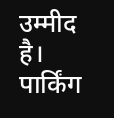उम्मीद है।
पार्किंग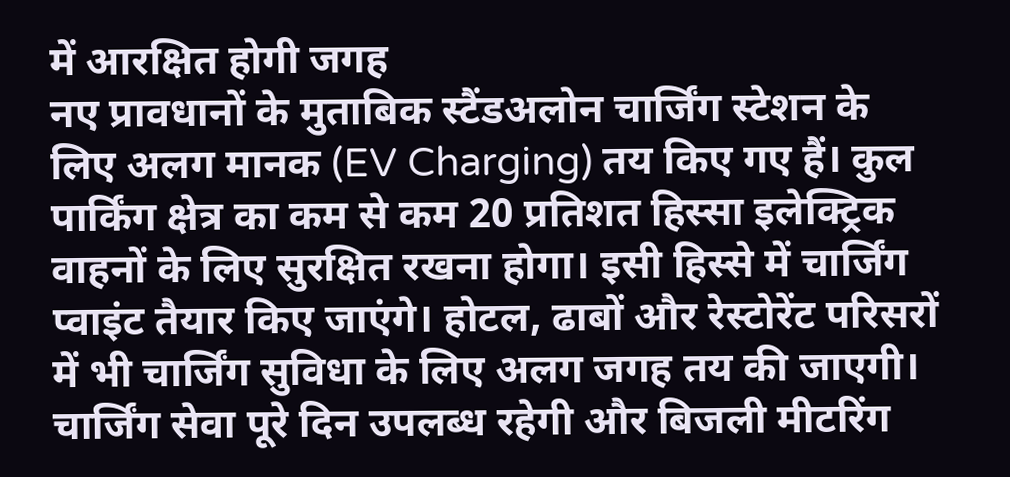में आरक्षित होगी जगह
नए प्रावधानों के मुताबिक स्टैंडअलोन चार्जिंग स्टेशन के लिए अलग मानक (EV Charging) तय किए गए हैं। कुल पार्किंग क्षेत्र का कम से कम 20 प्रतिशत हिस्सा इलेक्ट्रिक वाहनों के लिए सुरक्षित रखना होगा। इसी हिस्से में चार्जिंग प्वाइंट तैयार किए जाएंगे। होटल, ढाबों और रेस्टोरेंट परिसरों में भी चार्जिंग सुविधा के लिए अलग जगह तय की जाएगी। चार्जिंग सेवा पूरे दिन उपलब्ध रहेगी और बिजली मीटरिंग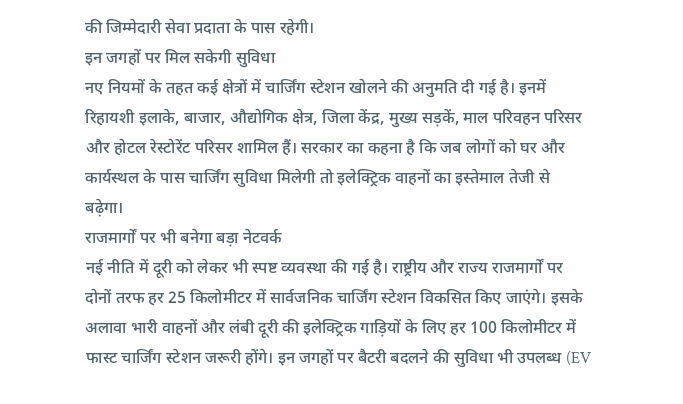की जिम्मेदारी सेवा प्रदाता के पास रहेगी।
इन जगहों पर मिल सकेगी सुविधा
नए नियमों के तहत कई क्षेत्रों में चार्जिंग स्टेशन खोलने की अनुमति दी गई है। इनमें रिहायशी इलाके, बाजार, औद्योगिक क्षेत्र, जिला केंद्र, मुख्य सड़कें, माल परिवहन परिसर और होटल रेस्टोरेंट परिसर शामिल हैं। सरकार का कहना है कि जब लोगों को घर और कार्यस्थल के पास चार्जिंग सुविधा मिलेगी तो इलेक्ट्रिक वाहनों का इस्तेमाल तेजी से बढ़ेगा।
राजमार्गों पर भी बनेगा बड़ा नेटवर्क
नई नीति में दूरी को लेकर भी स्पष्ट व्यवस्था की गई है। राष्ट्रीय और राज्य राजमार्गों पर दोनों तरफ हर 25 किलोमीटर में सार्वजनिक चार्जिंग स्टेशन विकसित किए जाएंगे। इसके अलावा भारी वाहनों और लंबी दूरी की इलेक्ट्रिक गाड़ियों के लिए हर 100 किलोमीटर में फास्ट चार्जिंग स्टेशन जरूरी होंगे। इन जगहों पर बैटरी बदलने की सुविधा भी उपलब्ध (EV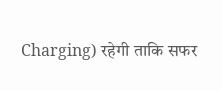Charging) रहेगी ताकि सफर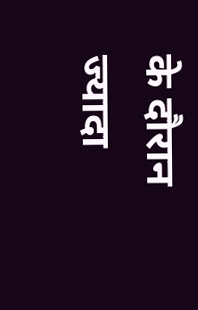के दौरान ज्यादा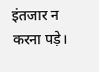इंतजार न करना पड़े।